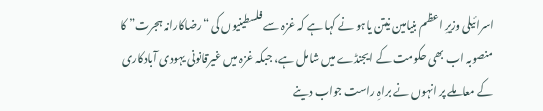اسرائیلی وزیرِ اعظم بنیامین نیتن یاہو نے کہا ہے کہ غزہ سے فلسطینیوں کی “رضاکارانہ ہجرت” کا منصوبہ اب بھی حکومت کے ایجنڈے میں شامل ہے، جبکہ غزہ میں غیرقانونی یہودی آبادکاری کے معاملے پر انہوں نے براہِ راست جواب دینے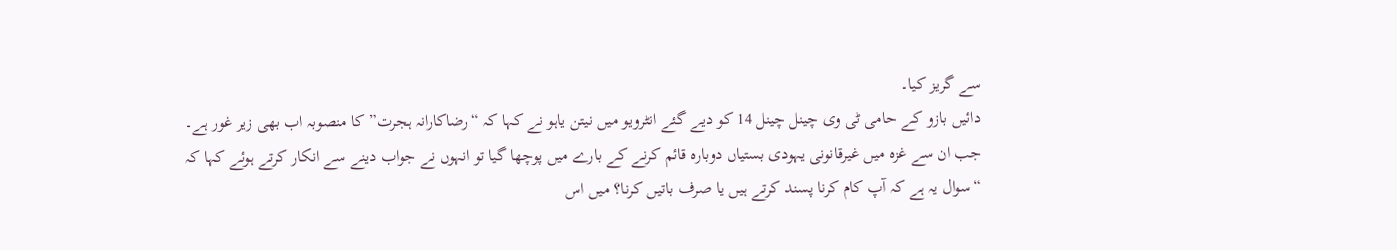سے گریز کیا۔
دائیں بازو کے حامی ٹی وی چینل چینل 14 کو دیے گئے انٹرویو میں نیتن یاہو نے کہا کہ “رضاکارانہ ہجرت” کا منصوبہ اب بھی زیر غور ہے۔
جب ان سے غزہ میں غیرقانونی یہودی بستیاں دوبارہ قائم کرنے کے بارے میں پوچھا گیا تو انہوں نے جواب دینے سے انکار کرتے ہوئے کہا کہ “سوال یہ ہے کہ آپ کام کرنا پسند کرتے ہیں یا صرف باتیں کرنا؟ میں اس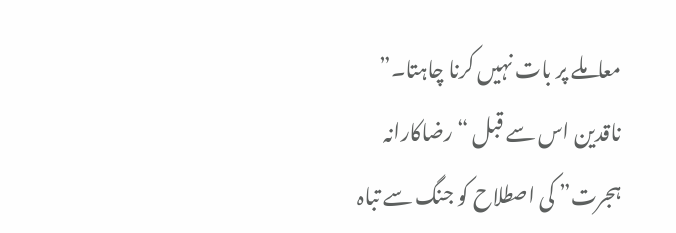معاملے پر بات نہیں کرنا چاہتا۔”
ناقدین اس سے قبل “رضاکارانہ ہجرت” کی اصطلاح کو جنگ سے تباہ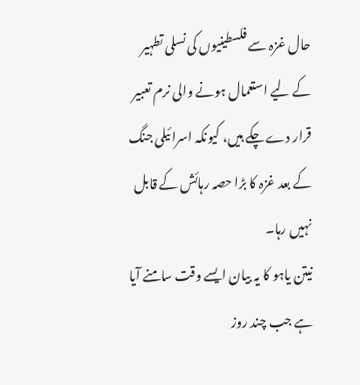حال غزہ سے فلسطینیوں کی نسلی تطہیر کے لیے استعمال ہونے والی نرم تعبیر قرار دے چکے ہیں، کیونکہ اسرائیلی جنگ کے بعد غزہ کا بڑا حصہ رہائش کے قابل نہیں رہا۔
نیتن یاہو کا یہ بیان ایسے وقت سامنے آیا ہے جب چند روز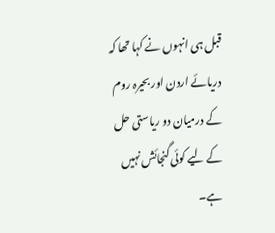قبل ہی انہوں نے کہا تھا کہ دریائے اردن اور بحیرہ روم کے درمیان دو ریاستی حل کے لیے کوئی گنجائش نہیں ہے۔